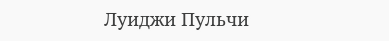Луиджи Пульчи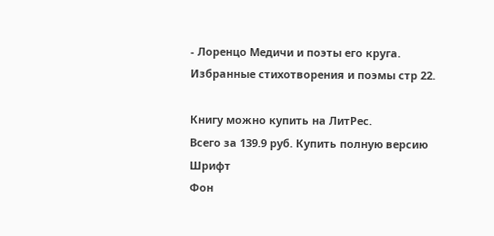- Лоренцо Медичи и поэты его круга. Избранные стихотворения и поэмы стр 22.

Книгу можно купить на ЛитРес.
Всего за 139.9 руб. Купить полную версию
Шрифт
Фон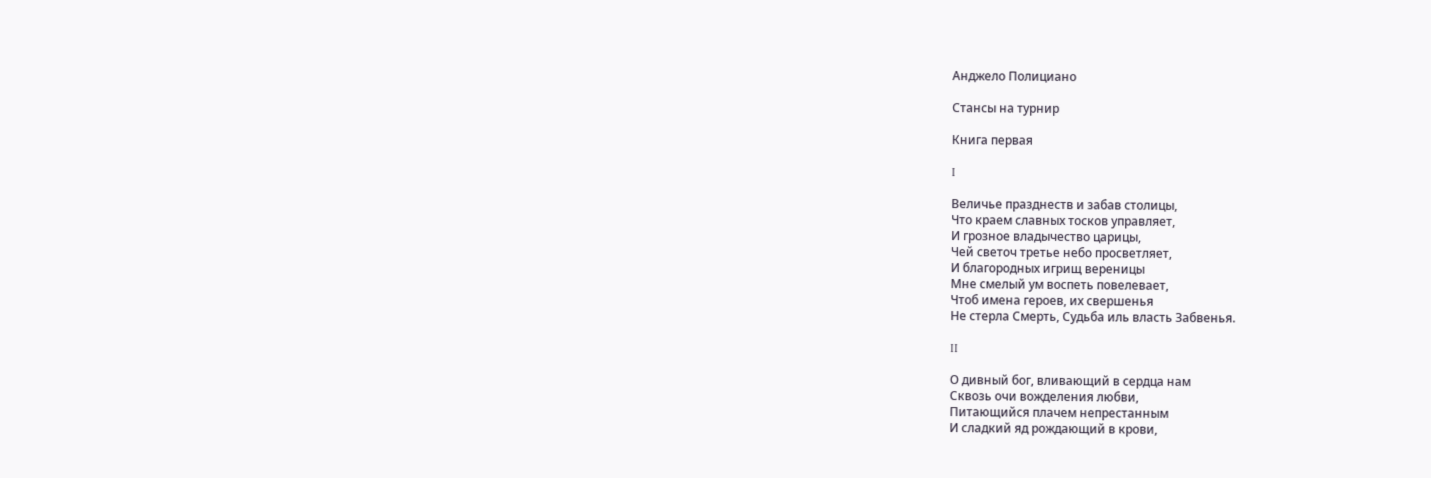Анджело Полициано

Стансы на турнир

Книга первая

I

Величье празднеств и забав столицы,
Что краем славных тосков управляет,
И грозное владычество царицы,
Чей светоч третье небо просветляет,
И благородных игрищ вереницы
Мне смелый ум воспеть повелевает,
Чтоб имена героев, их свершенья
Не стерла Смерть, Судьба иль власть Забвенья.

II

О дивный бог, вливающий в сердца нам
Сквозь очи вожделения любви,
Питающийся плачем непрестанным
И сладкий яд рождающий в крови,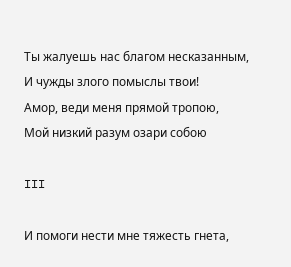Ты жалуешь нас благом несказанным,
И чужды злого помыслы твои!
Амор, веди меня прямой тропою,
Мой низкий разум озари собою

III

И помоги нести мне тяжесть гнета,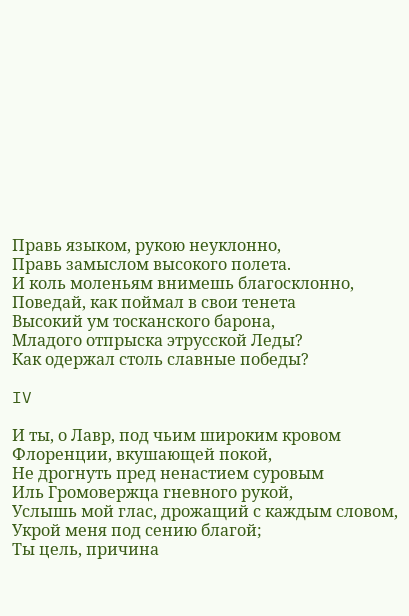Правь языком, рукою неуклонно,
Правь замыслом высокого полета.
И коль моленьям внимешь благосклонно,
Поведай, как поймал в свои тенета
Высокий ум тосканского барона,
Младого отпрыска этрусской Леды?
Как одержал столь славные победы?

IV

И ты, о Лавр, под чьим широким кровом
Флоренции, вкушающей покой,
Не дрогнуть пред ненастием суровым
Иль Громовержца гневного рукой,
Услышь мой глас, дрожащий с каждым словом,
Укрой меня под сению благой;
Ты цель, причина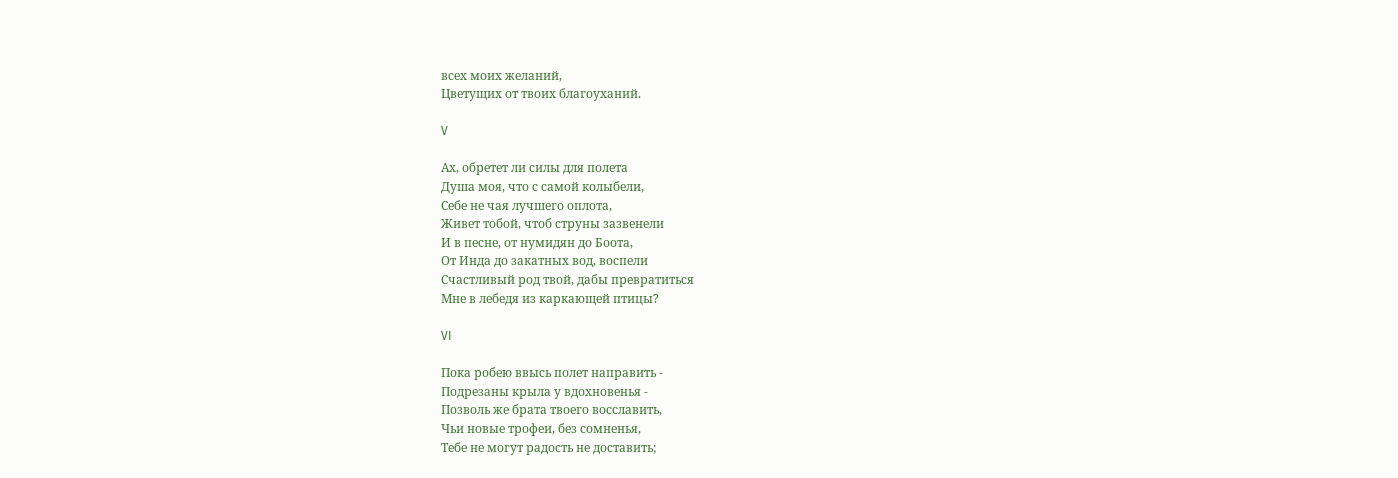всех моих желаний,
Цветущих от твоих благоуханий.

V

Ах, обретет ли силы для полета
Душа моя, что с самой колыбели,
Себе не чая лучшего оплота,
Живет тобой, чтоб струны зазвенели
И в песне, от нумидян до Боота,
От Инда до закатных вод, воспели
Счастливый род твой, дабы превратиться
Мне в лебедя из каркающей птицы?

VI

Пока робею ввысь полет направить -
Подрезаны крыла у вдохновенья -
Позволь же брата твоего восславить,
Чьи новые трофеи, без сомненья,
Тебе не могут радость не доставить;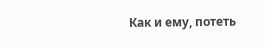Как и ему, потеть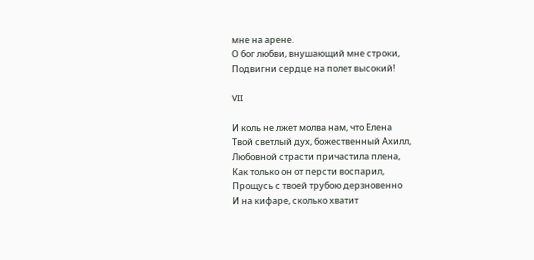мне на арене.
О бог любви, внушающий мне строки,
Подвигни сердце на полет высокий!

VII

И коль не лжет молва нам, что Елена
Твой светлый дух, божественный Ахилл,
Любовной страсти причастила плена,
Как только он от персти воспарил,
Прощусь с твоей трубою дерзновенно
И на кифаре, сколько хватит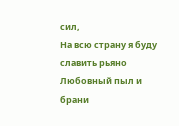сил,
На всю страну я буду славить рьяно
Любовный пыл и брани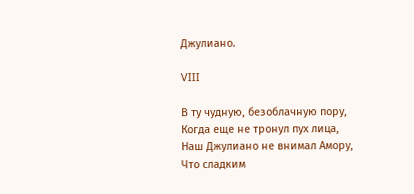Джулиано.

VIII

В ту чудную, безоблачную пору,
Когда еще не тронул пух лица,
Наш Джулиано не внимал Амору,
Что сладким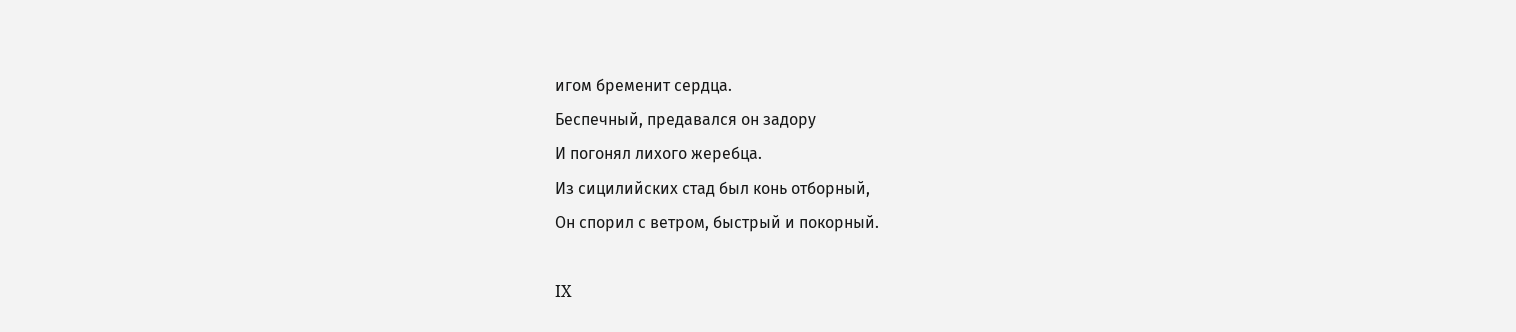игом бременит сердца.
Беспечный, предавался он задору
И погонял лихого жеребца.
Из сицилийских стад был конь отборный,
Он спорил с ветром, быстрый и покорный.

IX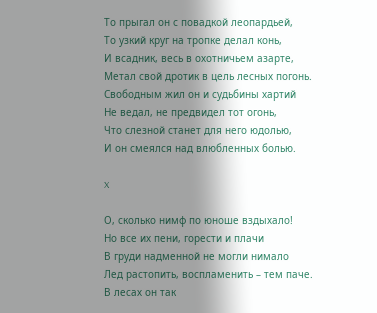То прыгал он с повадкой леопардьей,
То узкий круг на тропке делал конь,
И всадник, весь в охотничьем азарте,
Метал свой дротик в цель лесных погонь.
Свободным жил он и судьбины хартий
Не ведал, не предвидел тот огонь,
Что слезной станет для него юдолью,
И он смеялся над влюбленных болью.

X

О, сколько нимф по юноше вздыхало!
Но все их пени, горести и плачи
В груди надменной не могли нимало
Лед растопить, воспламенить – тем паче.
В лесах он так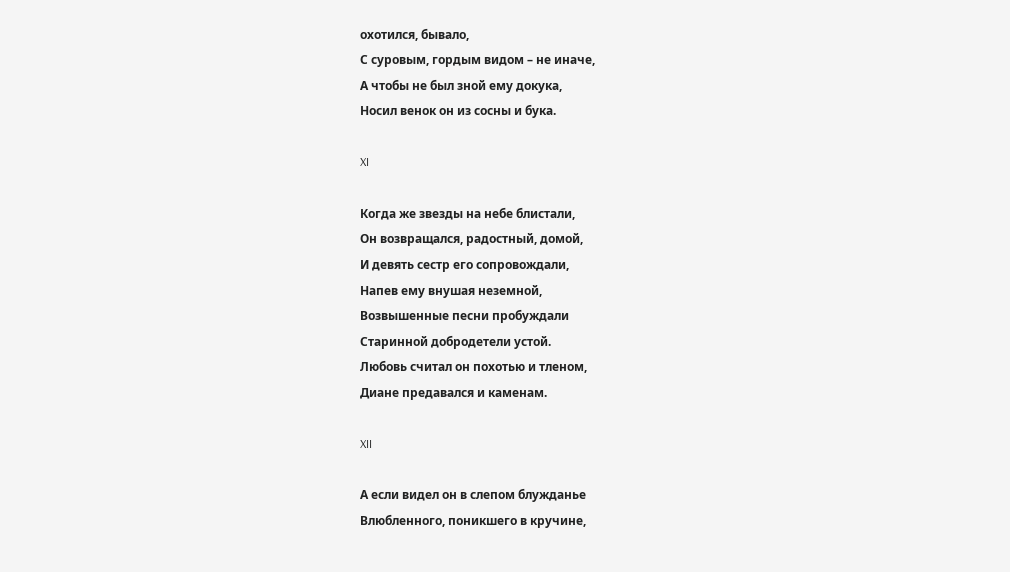охотился, бывало,
С суровым, гордым видом – не иначе,
А чтобы не был зной ему докука,
Носил венок он из сосны и бука.

XI

Когда же звезды на небе блистали,
Он возвращался, радостный, домой,
И девять сестр его сопровождали,
Напев ему внушая неземной,
Возвышенные песни пробуждали
Старинной добродетели устой.
Любовь считал он похотью и тленом,
Диане предавался и каменам.

XII

А если видел он в слепом блужданье
Влюбленного, поникшего в кручине,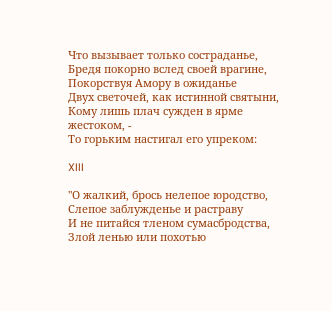Что вызывает только состраданье,
Бредя покорно вслед своей врагине,
Покорствуя Амору в ожиданье
Двух светочей, как истинной святыни,
Кому лишь плач сужден в ярме жестоком, -
То горьким настигал его упреком:

XIII

"О жалкий, брось нелепое юродство,
Слепое заблужденье и растраву
И не питайся тленом сумасбродства,
Злой ленью или похотью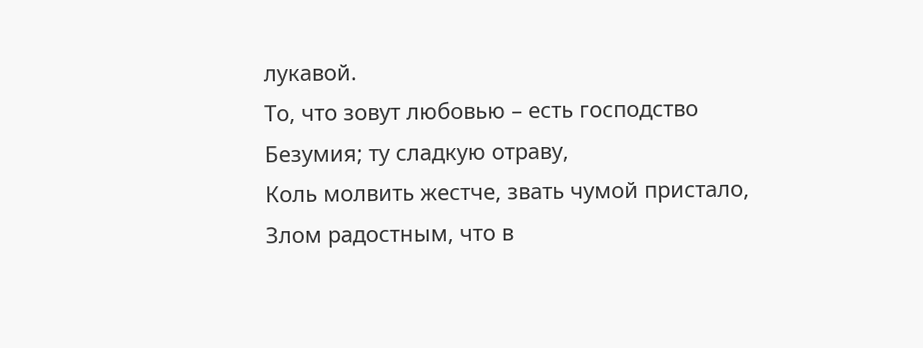лукавой.
То, что зовут любовью – есть господство
Безумия; ту сладкую отраву,
Коль молвить жестче, звать чумой пристало,
Злом радостным, что в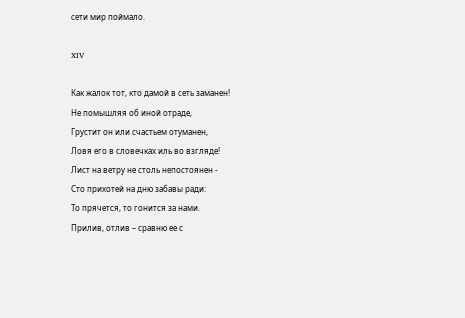сети мир поймало.

XIV

Как жалок тот, кто дамой в сеть заманен!
Не помышляя об иной отраде,
Грустит он или счастьем отуманен,
Ловя его в словечках иль во взгляде!
Лист на ветру не столь непостоянен -
Сто прихотей на дню забавы ради:
То прячется, то гонится за нами.
Прилив, отлив – сравню ее с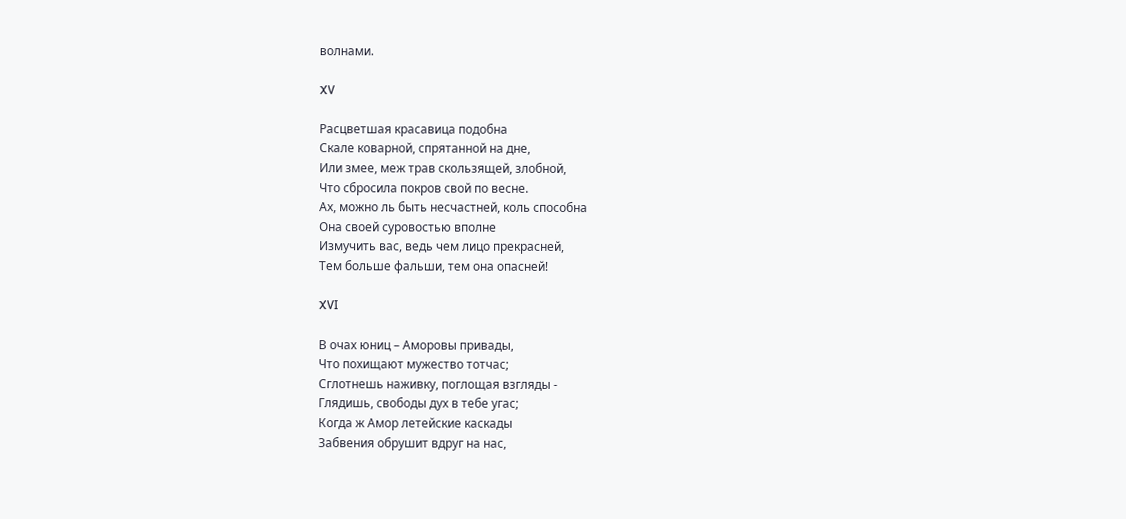волнами.

XV

Расцветшая красавица подобна
Скале коварной, спрятанной на дне,
Или змее, меж трав скользящей, злобной,
Что сбросила покров свой по весне.
Ах, можно ль быть несчастней, коль способна
Она своей суровостью вполне
Измучить вас, ведь чем лицо прекрасней,
Тем больше фальши, тем она опасней!

XVI

В очах юниц – Аморовы привады,
Что похищают мужество тотчас;
Сглотнешь наживку, поглощая взгляды -
Глядишь, свободы дух в тебе угас;
Когда ж Амор летейские каскады
Забвения обрушит вдруг на нас,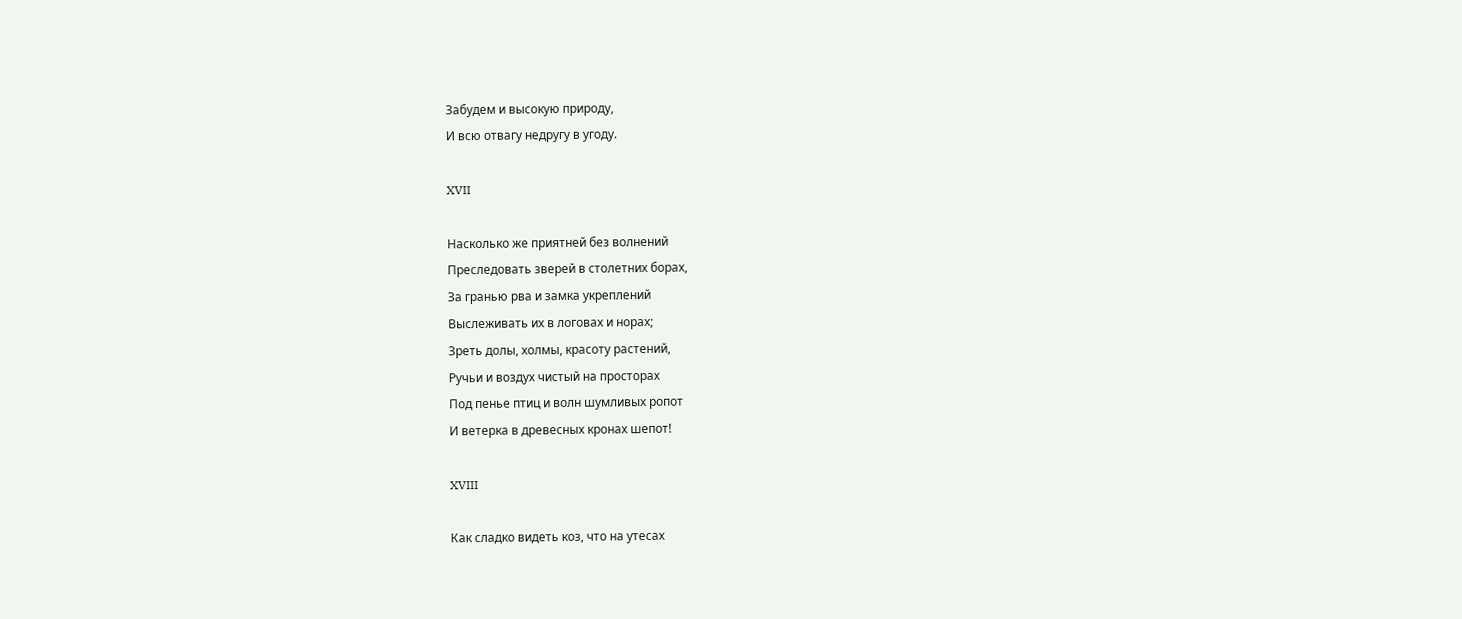Забудем и высокую природу,
И всю отвагу недругу в угоду.

XVII

Насколько же приятней без волнений
Преследовать зверей в столетних борах,
За гранью рва и замка укреплений
Выслеживать их в логовах и норах;
Зреть долы, холмы, красоту растений,
Ручьи и воздух чистый на просторах
Под пенье птиц и волн шумливых ропот
И ветерка в древесных кронах шепот!

XVIII

Как сладко видеть коз, что на утесах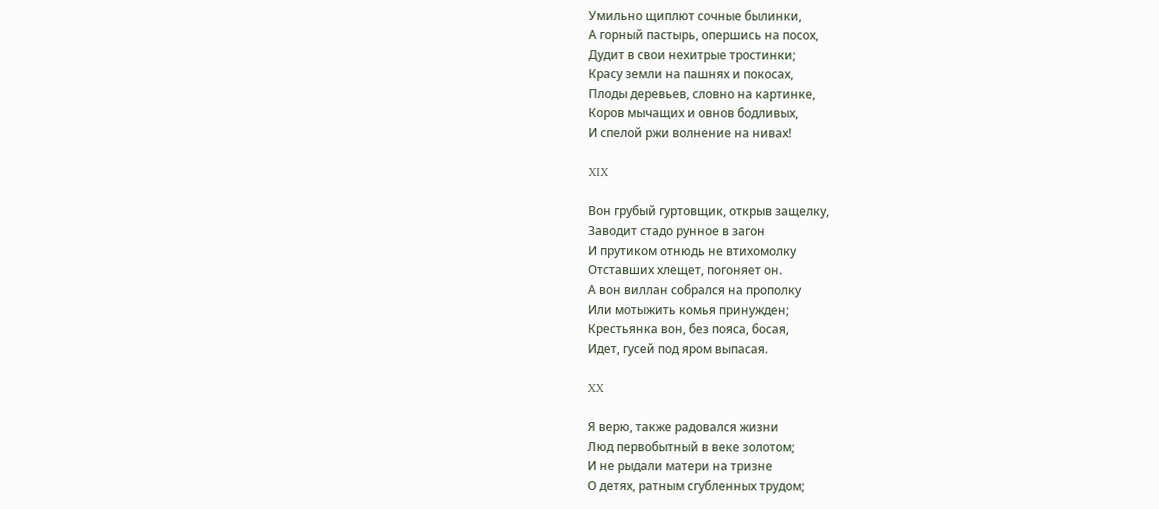Умильно щиплют сочные былинки,
А горный пастырь, опершись на посох,
Дудит в свои нехитрые тростинки;
Красу земли на пашнях и покосах,
Плоды деревьев, словно на картинке,
Коров мычащих и овнов бодливых,
И спелой ржи волнение на нивах!

XIX

Вон грубый гуртовщик, открыв защелку,
Заводит стадо рунное в загон
И прутиком отнюдь не втихомолку
Отставших хлещет, погоняет он.
А вон виллан собрался на прополку
Или мотыжить комья принужден;
Крестьянка вон, без пояса, босая,
Идет, гусей под яром выпасая.

XX

Я верю, также радовался жизни
Люд первобытный в веке золотом;
И не рыдали матери на тризне
О детях, ратным сгубленных трудом;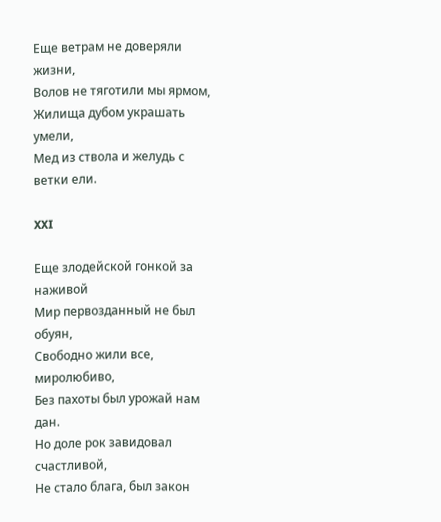Еще ветрам не доверяли жизни,
Волов не тяготили мы ярмом,
Жилища дубом украшать умели,
Мед из ствола и желудь с ветки ели.

XXI

Еще злодейской гонкой за наживой
Мир первозданный не был обуян,
Свободно жили все, миролюбиво,
Без пахоты был урожай нам дан.
Но доле рок завидовал счастливой,
Не стало блага, был закон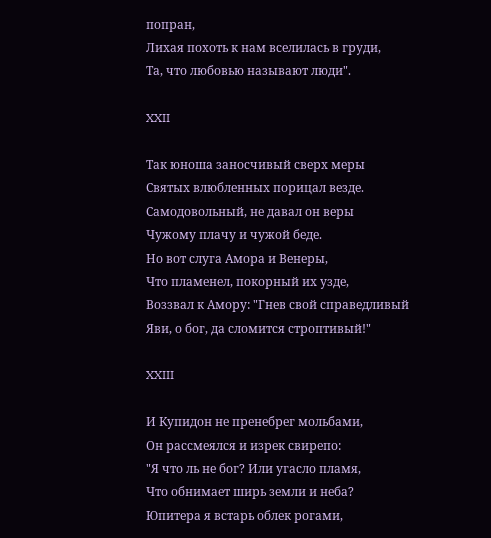попран,
Лихая похоть к нам вселилась в груди,
Та, что любовью называют люди".

XXII

Так юноша заносчивый сверх меры
Святых влюбленных порицал везде.
Самодовольный, не давал он веры
Чужому плачу и чужой беде.
Но вот слуга Амора и Венеры,
Что пламенел, покорный их узде,
Воззвал к Амору: "Гнев свой справедливый
Яви, о бог, да сломится строптивый!"

XXIII

И Купидон не пренебрег мольбами,
Он рассмеялся и изрек свирепо:
"Я что ль не бог? Или угасло пламя,
Что обнимает ширь земли и неба?
Юпитера я встарь облек рогами,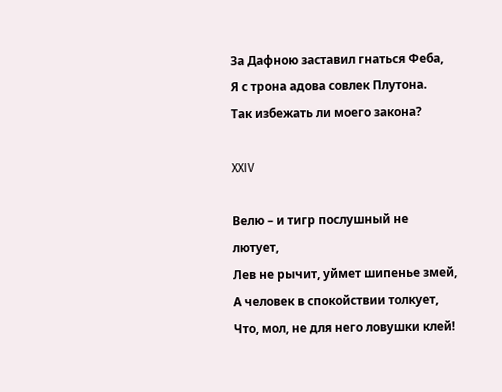За Дафною заставил гнаться Феба,
Я с трона адова совлек Плутона.
Так избежать ли моего закона?

XXIV

Велю – и тигр послушный не лютует,
Лев не рычит, уймет шипенье змей,
А человек в спокойствии толкует,
Что, мол, не для него ловушки клей!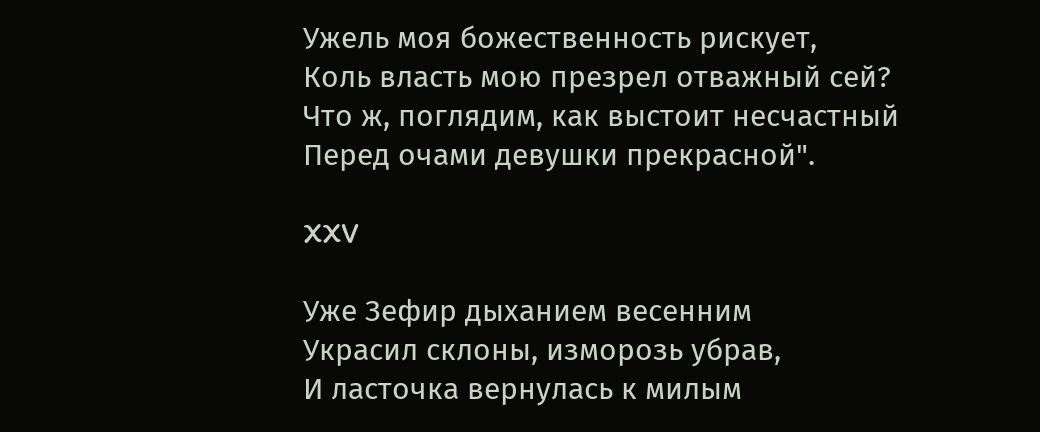Ужель моя божественность рискует,
Коль власть мою презрел отважный сей?
Что ж, поглядим, как выстоит несчастный
Перед очами девушки прекрасной".

XXV

Уже Зефир дыханием весенним
Украсил склоны, изморозь убрав,
И ласточка вернулась к милым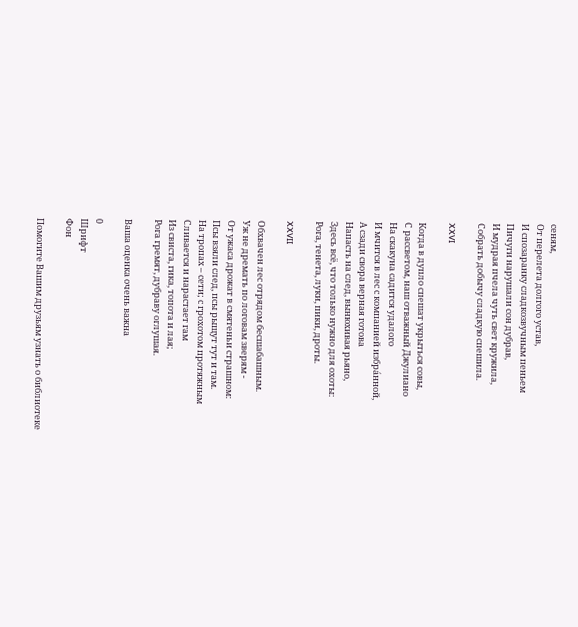сеням,
От перелета долгого устав,
И спозаранку сладкозвучным пеньем
Пичуги нарушали сон дубрав,
И мудрая пчела чуть свет кружила,
Собрать добычу сладкую спешила.

XXVI

Когда в дупло спешат укрыться совы,
С рассветом, наш отважный Джулиано
На скакуна садится удалого
И мчится в лес с компанией избра́нной,
А сзади свора верная готова
Напасть на след, вынюхивая рьяно,
Здесь всё, что только нужно для охоты:
Рога, тенета, луки, пики, дроты.

XXVII

Обхвачен лес отрядом бесшабашным.
Уж не дремать по логовам зверям -
От ужаса дрожат в смятеньи страшном:
Псы взяли след, псы рыщут тут и там.
На тропах – сети; с грохотом протяжным
Сливается и нарастает гам
Из свиста, гика, топота и лая;
Рога гремят, дубраву оглушая.

Ваша оценка очень важна

0
Шрифт
Фон

Помогите Вашим друзьям узнать о библиотеке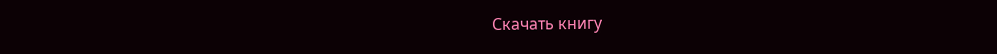Скачать книгу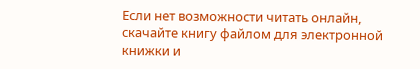Если нет возможности читать онлайн, скачайте книгу файлом для электронной книжки и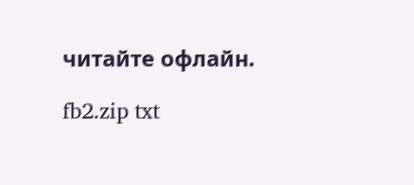читайте офлайн.

fb2.zip txt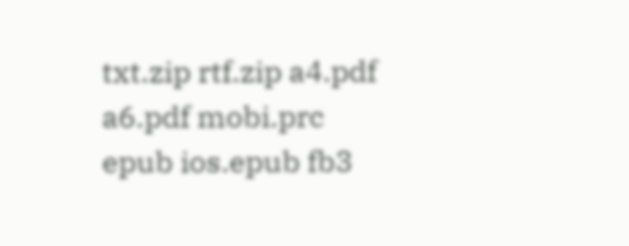txt.zip rtf.zip a4.pdf a6.pdf mobi.prc epub ios.epub fb3